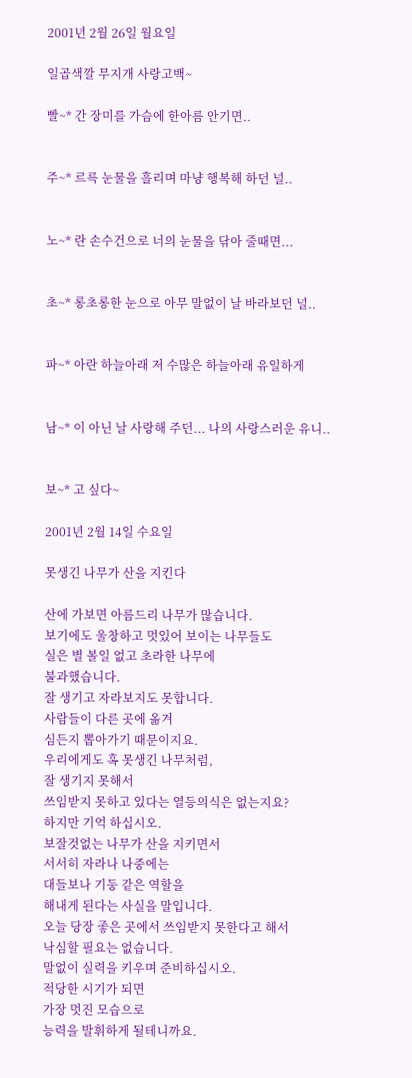2001년 2월 26일 월요일

일곱색깔 무지개 사랑고백~

빨~* 간 장미를 가슴에 한아름 안기면..


주~* 르륵 눈물을 흘리며 마냥 행복해 하던 널..


노~* 란 손수건으로 너의 눈물을 닦아 줄때면...


초~* 롱초롱한 눈으로 아무 말없이 날 바라보던 널..


파~* 아란 하늘아래 저 수많은 하늘아래 유일하게


남~* 이 아닌 날 사랑해 주던... 나의 사랑스러운 유니..


보~* 고 싶다~

2001년 2월 14일 수요일

못생긴 나무가 산을 지킨다

산에 가보면 아름드리 나무가 많습니다.
보기에도 울창하고 멋있어 보이는 나무들도
실은 별 볼일 없고 초라한 나무에
불과했습니다.
잘 생기고 자라보지도 못합니다.
사람들이 다른 곳에 옮겨
심든지 뽑아가기 때문이지요.
우리에게도 혹 못생긴 나무처럼,
잘 생기지 못해서
쓰임받지 못하고 있다는 열등의식은 없는지요?
하지만 기억 하십시오.
보잘것없는 나무가 산을 지키면서
서서히 자라나 나중에는
대들보나 기둥 같은 역할을
해내게 된다는 사실을 말입니다.
오늘 당장 좋은 곳에서 쓰임받지 못한다고 해서
낙심할 필요는 없습니다.
말없이 실력을 키우며 준비하십시오.
적당한 시기가 되면
가장 멋진 모습으로
능력을 발휘하게 될테니까요.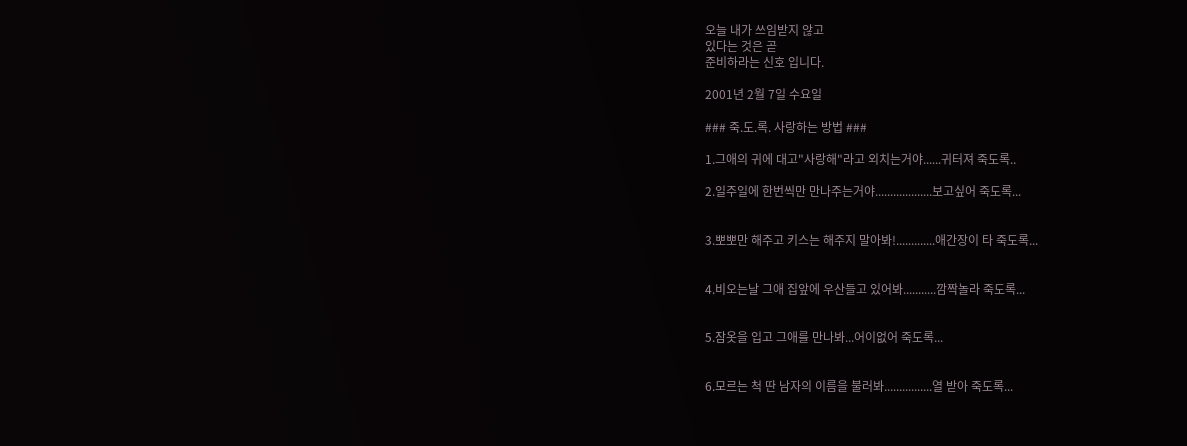오늘 내가 쓰임받지 않고
있다는 것은 곧
준비하라는 신호 입니다.

2001년 2월 7일 수요일

### 죽.도.록. 사랑하는 방법 ###

1.그애의 귀에 대고"사랑해"라고 외치는거야......귀터져 죽도록..

2.일주일에 한번씩만 만나주는거야...................보고싶어 죽도록...


3.뽀뽀만 해주고 키스는 해주지 말아봐!.............애간장이 타 죽도록...


4.비오는날 그애 집앞에 우산들고 있어봐...........깜짝놀라 죽도록...


5.잠옷을 입고 그애를 만나봐...어이없어 죽도록...


6.모르는 척 딴 남자의 이름을 불러봐................열 받아 죽도록...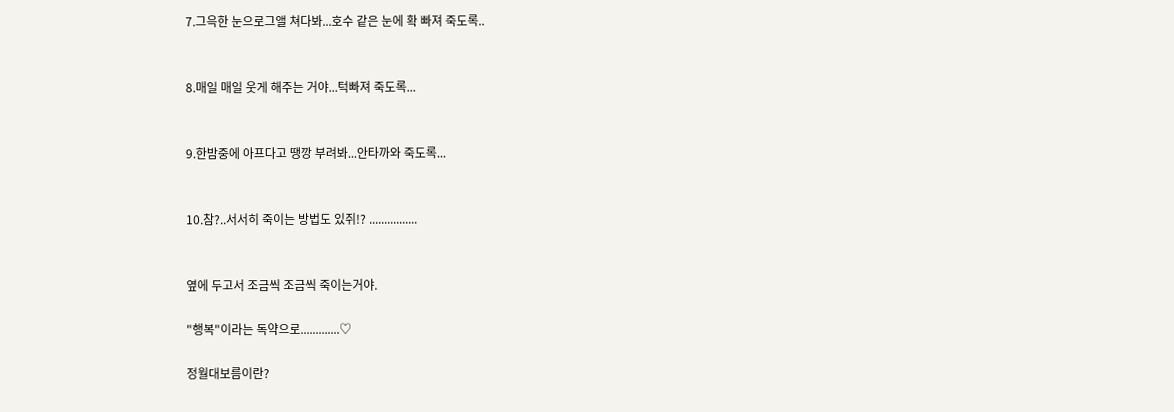7.그윽한 눈으로그앨 쳐다봐...호수 같은 눈에 확 빠져 죽도록..


8.매일 매일 웃게 해주는 거야...턱빠져 죽도록...


9.한밤중에 아프다고 땡깡 부려봐...안타까와 죽도록...


10.참?..서서히 죽이는 방법도 있쥐!? ................


옆에 두고서 조금씩 조금씩 죽이는거야.

"행복"이라는 독약으로.............♡

정월대보름이란?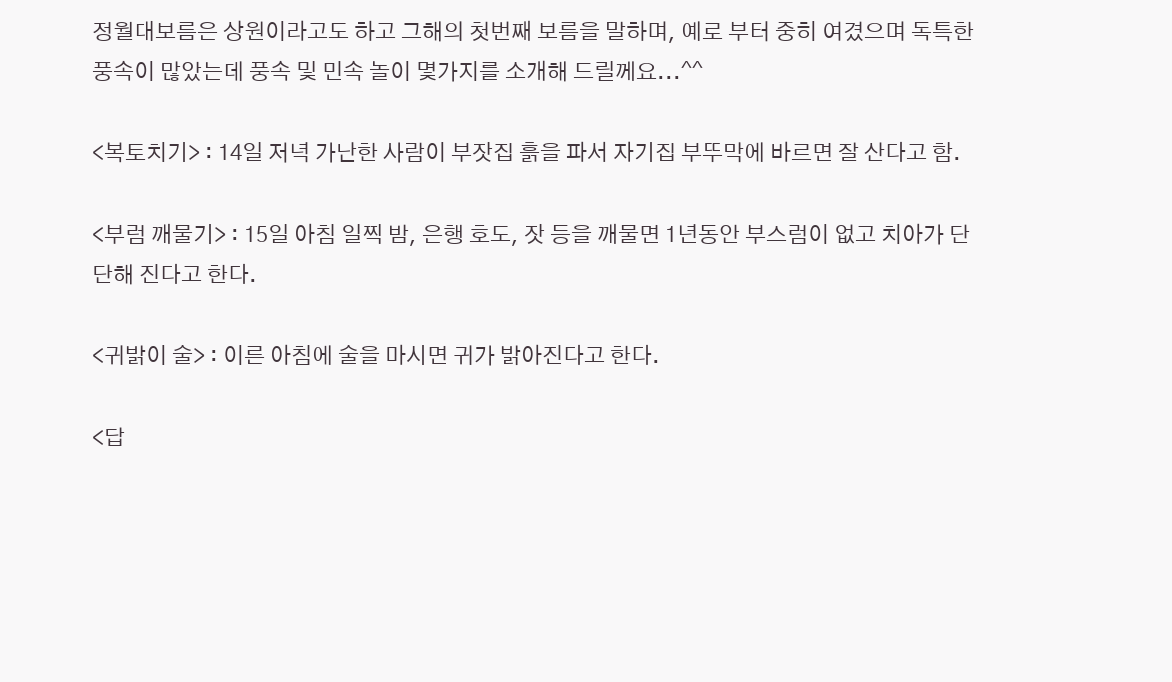정월대보름은 상원이라고도 하고 그해의 첫번째 보름을 말하며, 예로 부터 중히 여겼으며 독특한 풍속이 많았는데 풍속 및 민속 놀이 몇가지를 소개해 드릴께요...^^

<복토치기> : 14일 저녁 가난한 사람이 부잣집 흙을 파서 자기집 부뚜막에 바르면 잘 산다고 함.

<부럼 깨물기> : 15일 아침 일찍 밤, 은행 호도, 잣 등을 깨물면 1년동안 부스럼이 없고 치아가 단단해 진다고 한다.

<귀밝이 술> : 이른 아침에 술을 마시면 귀가 밝아진다고 한다.

<답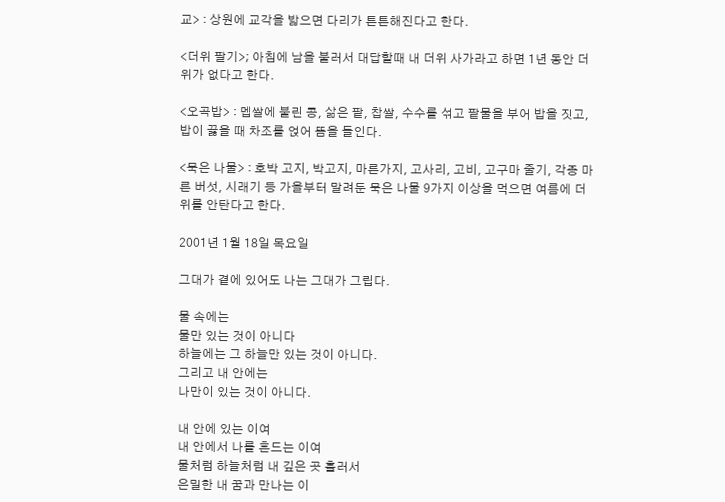교> : 상원에 교각을 밟으면 다리가 튼튼해진다고 한다.

<더위 팔기>; 아침에 남을 불러서 대답할때 내 더위 사가라고 하면 1년 동안 더위가 없다고 한다.

<오곡밥> : 멥쌀에 불린 콩, 삶은 팥, 찹쌀, 수수를 섞고 팥물을 부어 밥을 짓고, 밥이 끓을 때 차조를 얹어 뜸을 들인다.

<묵은 나물> : 호박 고지, 박고지, 마른가지, 고사리, 고비, 고구마 줄기, 각종 마른 버섯, 시래기 등 가을부터 말려둔 묵은 나물 9가지 이상을 먹으면 여름에 더위를 안탄다고 한다.

2001년 1월 18일 목요일

그대가 곁에 있어도 나는 그대가 그립다.

물 속에는
물만 있는 것이 아니다
하늘에는 그 하늘만 있는 것이 아니다.
그리고 내 안에는
나만이 있는 것이 아니다.

내 안에 있는 이여
내 안에서 나를 흔드는 이여
물처럼 하늘처럼 내 깊은 곳 흘러서
은밀한 내 꿈과 만나는 이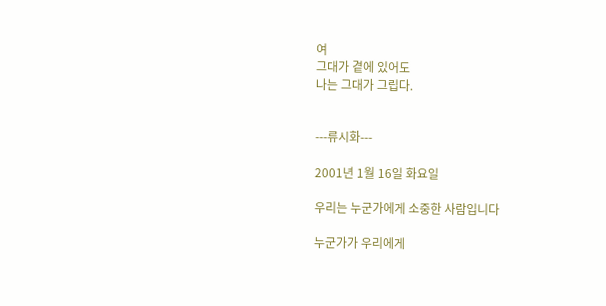여
그대가 곁에 있어도
나는 그대가 그립다.


---류시화---

2001년 1월 16일 화요일

우리는 누군가에게 소중한 사람입니다

누군가가 우리에게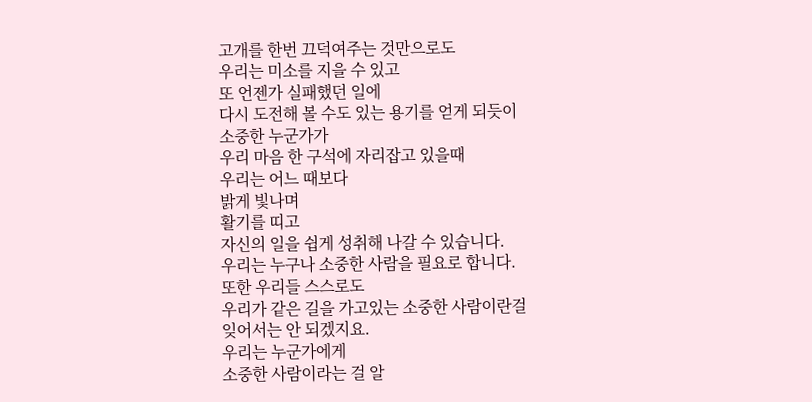고개를 한번 끄덕여주는 것만으로도
우리는 미소를 지을 수 있고
또 언젠가 실패했던 일에
다시 도전해 볼 수도 있는 용기를 얻게 되듯이
소중한 누군가가
우리 마음 한 구석에 자리잡고 있을때
우리는 어느 때보다
밝게 빛나며
활기를 띠고
자신의 일을 쉽게 성취해 나갈 수 있습니다.
우리는 누구나 소중한 사람을 필요로 합니다.
또한 우리들 스스로도
우리가 같은 길을 가고있는 소중한 사람이란걸
잊어서는 안 되겠지요.
우리는 누군가에게
소중한 사람이라는 걸 알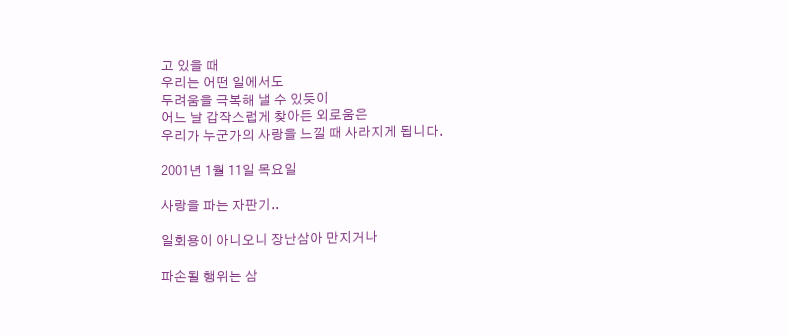고 있을 때
우리는 어떤 일에서도
두려움을 극복해 낼 수 있듯이
어느 날 갑작스럽게 찾아든 외로움은
우리가 누군가의 사랑을 느낄 때 사라지게 됩니다.

2001년 1월 11일 목요일

사랑을 파는 자판기..

일회용이 아니오니 장난삼아 만지거나

파손될 행위는 삼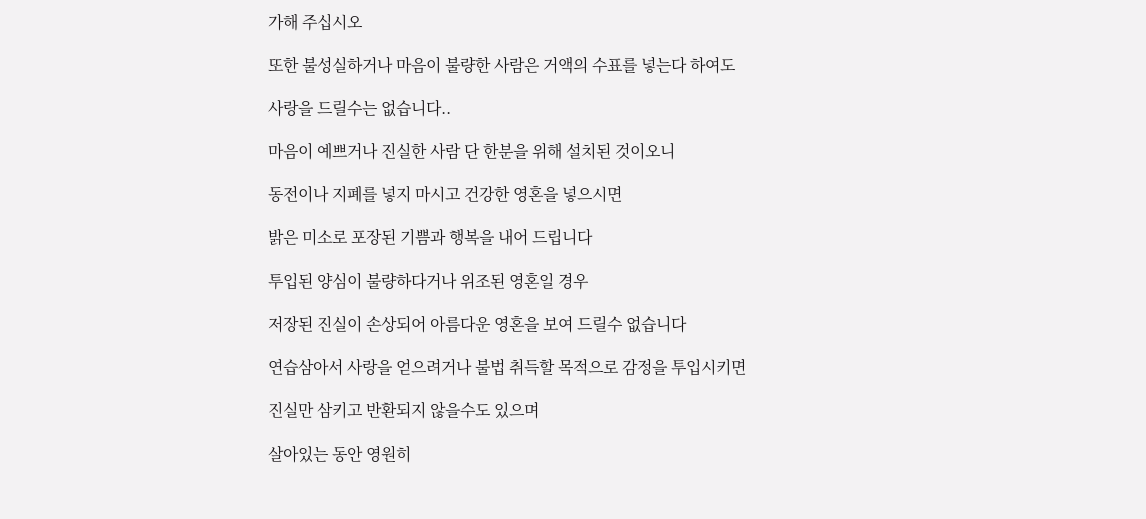가해 주십시오

또한 불성실하거나 마음이 불량한 사람은 거액의 수표를 넣는다 하여도

사랑을 드릴수는 없습니다..

마음이 예쁘거나 진실한 사람 단 한분을 위해 설치된 것이오니

동전이나 지폐를 넣지 마시고 건강한 영혼을 넣으시면

밝은 미소로 포장된 기쁨과 행복을 내어 드립니다

투입된 양심이 불량하다거나 위조된 영혼일 경우

저장된 진실이 손상되어 아름다운 영혼을 보여 드릴수 없습니다

연습삼아서 사랑을 얻으려거나 불법 취득할 목적으로 감정을 투입시키면

진실만 삼키고 반환되지 않을수도 있으며

살아있는 동안 영원히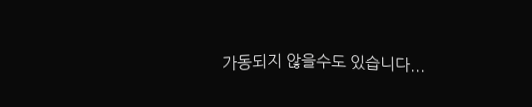가동되지 않을수도 있습니다...